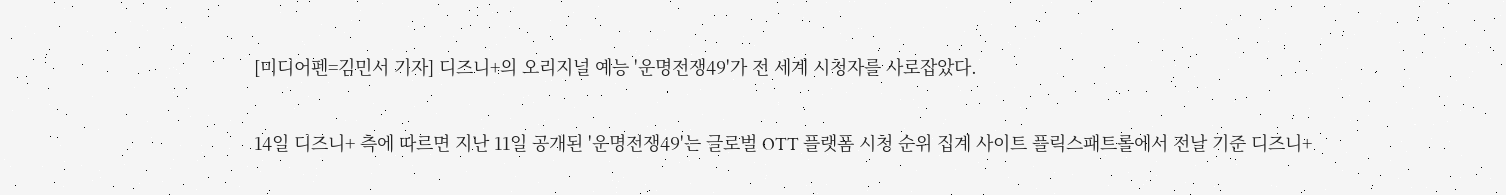[미디어펜=김민서 기자] 디즈니+의 오리지널 예능 '운명전쟁49'가 전 세계 시청자를 사로잡았다.

14일 디즈니+ 측에 따르면 지난 11일 공개된 '운명전쟁49'는 글로벌 OTT 플랫폼 시청 순위 집계 사이트 플릭스패트롤에서 전날 기준 디즈니+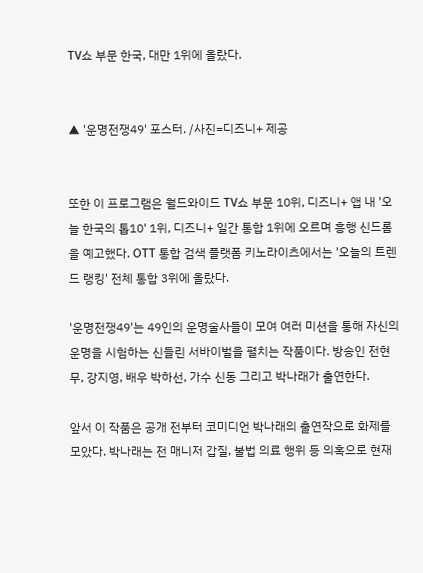TV쇼 부문 한국, 대만 1위에 올랐다.


▲ '운명전쟁49' 포스터. /사진=디즈니+ 제공


또한 이 프로그램은 월드와이드 TV쇼 부문 10위, 디즈니+ 앱 내 '오늘 한국의 톱10' 1위, 디즈니+ 일간 통합 1위에 오르며 흥행 신드롬을 예고했다. OTT 통합 검색 플랫폼 키노라이츠에서는 '오늘의 트렌드 랭킹' 전체 통합 3위에 올랐다.

'운명전쟁49'는 49인의 운명술사들이 모여 여러 미션을 통해 자신의 운명을 시험하는 신들린 서바이벌을 펼치는 작품이다. 방송인 전현무, 강지영, 배우 박하선, 가수 신동 그리고 박나래가 출연한다.

앞서 이 작품은 공개 전부터 코미디언 박나래의 출연작으로 화제를 모았다. 박나래는 전 매니저 갑질, 불법 의료 행위 등 의혹으로 현재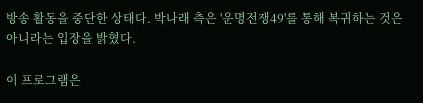방송 활동을 중단한 상태다. 박나래 측은 '운명전쟁49'를 통해 복귀하는 것은 아니라는 입장을 밝혔다.

이 프로그램은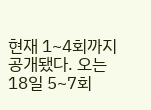현재 1~4회까지 공개됐다. 오는 18일 5~7회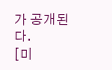가 공개된다.
[미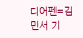디어펜=김민서 기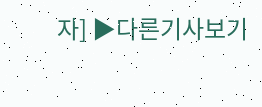자] ▶다른기사보기